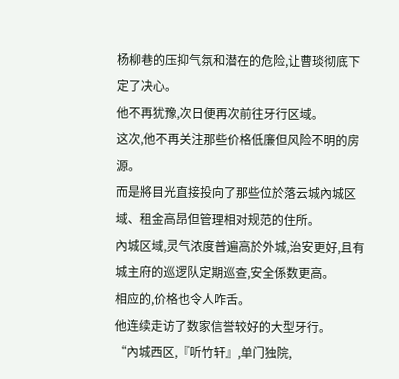杨柳巷的压抑气氛和潜在的危险,让曹琰彻底下定了决心。
他不再犹豫,次日便再次前往牙行区域。
这次,他不再关注那些价格低廉但风险不明的房源。
而是將目光直接投向了那些位於落云城內城区域、租金高昂但管理相对规范的住所。
內城区域,灵气浓度普遍高於外城,治安更好,且有城主府的巡逻队定期巡查,安全係数更高。
相应的,价格也令人咋舌。
他连续走访了数家信誉较好的大型牙行。
“內城西区,『听竹轩』,单门独院,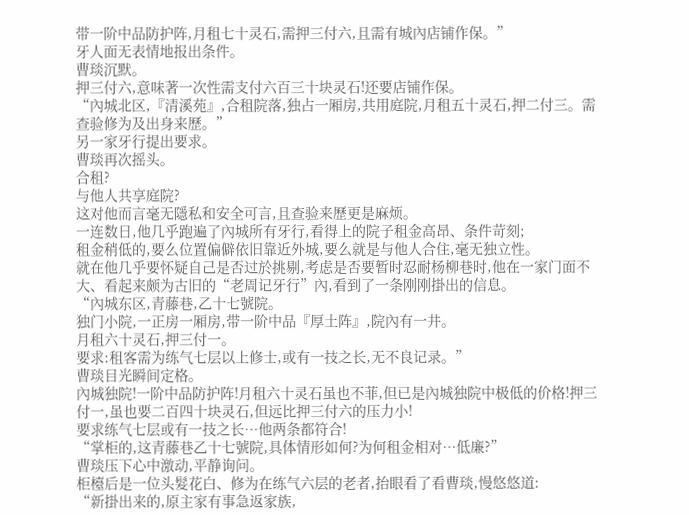带一阶中品防护阵,月租七十灵石,需押三付六,且需有城內店铺作保。”
牙人面无表情地报出条件。
曹琰沉默。
押三付六,意味著一次性需支付六百三十块灵石!还要店铺作保。
“內城北区,『清溪苑』,合租院落,独占一厢房,共用庭院,月租五十灵石,押二付三。需查验修为及出身来歷。”
另一家牙行提出要求。
曹琰再次摇头。
合租?
与他人共享庭院?
这对他而言毫无隱私和安全可言,且查验来歷更是麻烦。
一连数日,他几乎跑遍了內城所有牙行,看得上的院子租金高昂、条件苛刻;
租金稍低的,要么位置偏僻依旧靠近外城,要么就是与他人合住,毫无独立性。
就在他几乎要怀疑自己是否过於挑剔,考虑是否要暂时忍耐杨柳巷时,他在一家门面不大、看起来颇为古旧的“老周记牙行”內,看到了一条刚刚掛出的信息。
“內城东区,青藤巷,乙十七號院。
独门小院,一正房一厢房,带一阶中品『厚土阵』,院內有一井。
月租六十灵石,押三付一。
要求:租客需为练气七层以上修士,或有一技之长,无不良记录。”
曹琰目光瞬间定格。
內城独院!一阶中品防护阵!月租六十灵石虽也不菲,但已是內城独院中极低的价格!押三付一,虽也要二百四十块灵石,但远比押三付六的压力小!
要求练气七层或有一技之长…他两条都符合!
“掌柜的,这青藤巷乙十七號院,具体情形如何?为何租金相对…低廉?”
曹琰压下心中激动,平静询问。
柜檯后是一位头髮花白、修为在练气六层的老者,抬眼看了看曹琰,慢悠悠道:
“新掛出来的,原主家有事急返家族,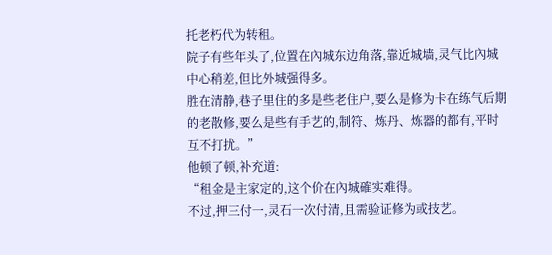托老朽代为转租。
院子有些年头了,位置在內城东边角落,靠近城墙,灵气比內城中心稍差,但比外城强得多。
胜在清静,巷子里住的多是些老住户,要么是修为卡在练气后期的老散修,要么是些有手艺的,制符、炼丹、炼器的都有,平时互不打扰。”
他顿了顿,补充道:
“租金是主家定的,这个价在內城確实难得。
不过,押三付一,灵石一次付清,且需验证修为或技艺。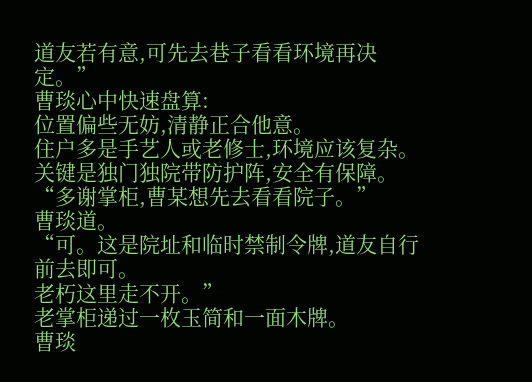道友若有意,可先去巷子看看环境再决定。”
曹琰心中快速盘算:
位置偏些无妨,清静正合他意。
住户多是手艺人或老修士,环境应该复杂。
关键是独门独院带防护阵,安全有保障。
“多谢掌柜,曹某想先去看看院子。”
曹琰道。
“可。这是院址和临时禁制令牌,道友自行前去即可。
老朽这里走不开。”
老掌柜递过一枚玉简和一面木牌。
曹琰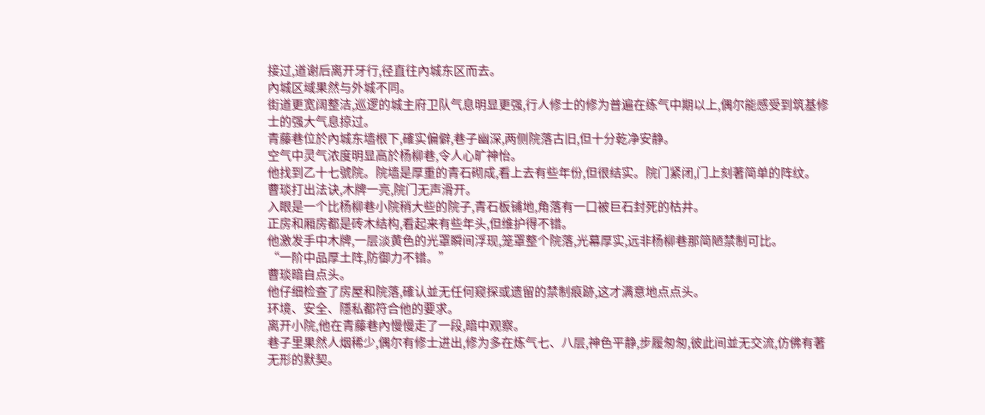接过,道谢后离开牙行,径直往內城东区而去。
內城区域果然与外城不同。
街道更宽阔整洁,巡逻的城主府卫队气息明显更强,行人修士的修为普遍在练气中期以上,偶尔能感受到筑基修士的强大气息掠过。
青藤巷位於內城东墙根下,確实偏僻,巷子幽深,两侧院落古旧,但十分乾净安静。
空气中灵气浓度明显高於杨柳巷,令人心旷神怡。
他找到乙十七號院。院墙是厚重的青石砌成,看上去有些年份,但很结实。院门紧闭,门上刻著简单的阵纹。 曹琰打出法诀,木牌一亮,院门无声滑开。
入眼是一个比杨柳巷小院稍大些的院子,青石板铺地,角落有一口被巨石封死的枯井。
正房和厢房都是砖木结构,看起来有些年头,但维护得不错。
他激发手中木牌,一层淡黄色的光罩瞬间浮现,笼罩整个院落,光幕厚实,远非杨柳巷那简陋禁制可比。
“一阶中品厚土阵,防御力不错。”
曹琰暗自点头。
他仔细检查了房屋和院落,確认並无任何窥探或遗留的禁制痕跡,这才满意地点点头。
环境、安全、隱私都符合他的要求。
离开小院,他在青藤巷內慢慢走了一段,暗中观察。
巷子里果然人烟稀少,偶尔有修士进出,修为多在炼气七、八层,神色平静,步履匆匆,彼此间並无交流,仿佛有著无形的默契。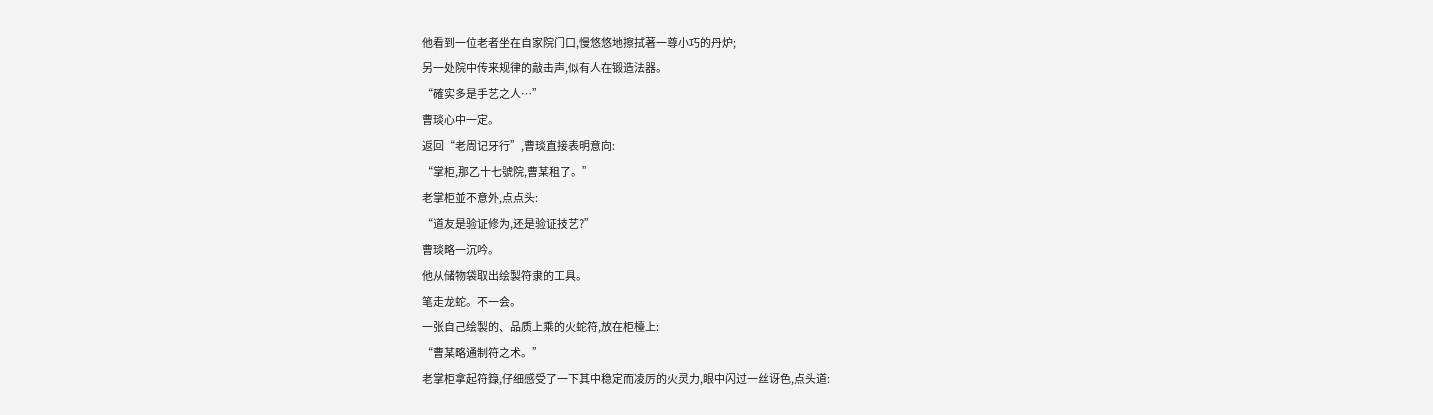他看到一位老者坐在自家院门口,慢悠悠地擦拭著一尊小巧的丹炉;
另一处院中传来规律的敲击声,似有人在锻造法器。
“確实多是手艺之人…”
曹琰心中一定。
返回“老周记牙行”,曹琰直接表明意向:
“掌柜,那乙十七號院,曹某租了。”
老掌柜並不意外,点点头:
“道友是验证修为,还是验证技艺?”
曹琰略一沉吟。
他从储物袋取出绘製符隶的工具。
笔走龙蛇。不一会。
一张自己绘製的、品质上乘的火蛇符,放在柜檯上:
“曹某略通制符之术。”
老掌柜拿起符籙,仔细感受了一下其中稳定而凌厉的火灵力,眼中闪过一丝讶色,点头道: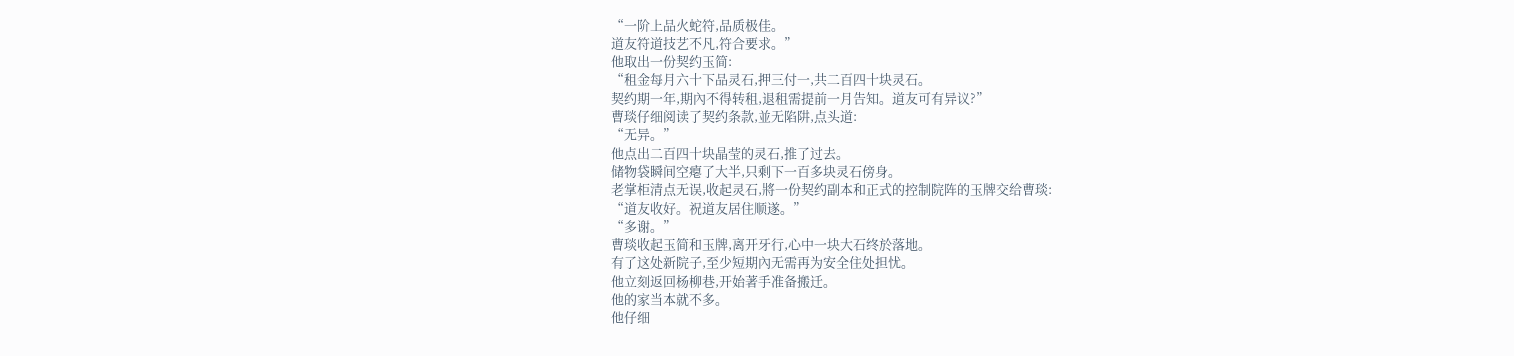“一阶上品火蛇符,品质极佳。
道友符道技艺不凡,符合要求。”
他取出一份契约玉简:
“租金每月六十下品灵石,押三付一,共二百四十块灵石。
契约期一年,期內不得转租,退租需提前一月告知。道友可有异议?”
曹琰仔细阅读了契约条款,並无陷阱,点头道:
“无异。”
他点出二百四十块晶莹的灵石,推了过去。
储物袋瞬间空瘪了大半,只剩下一百多块灵石傍身。
老掌柜清点无误,收起灵石,將一份契约副本和正式的控制院阵的玉牌交给曹琰:
“道友收好。祝道友居住顺遂。”
“多谢。”
曹琰收起玉简和玉牌,离开牙行,心中一块大石终於落地。
有了这处新院子,至少短期內无需再为安全住处担忧。
他立刻返回杨柳巷,开始著手准备搬迁。
他的家当本就不多。
他仔细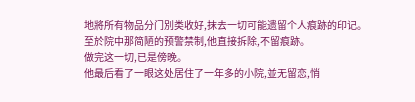地將所有物品分门別类收好,抹去一切可能遗留个人痕跡的印记。
至於院中那简陋的预警禁制,他直接拆除,不留痕跡。
做完这一切,已是傍晚。
他最后看了一眼这处居住了一年多的小院,並无留恋,悄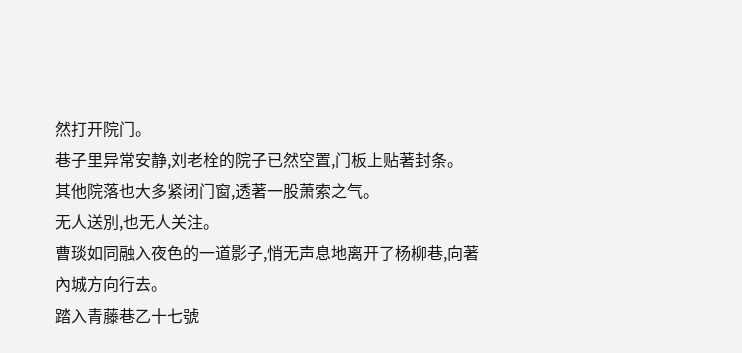然打开院门。
巷子里异常安静,刘老栓的院子已然空置,门板上贴著封条。
其他院落也大多紧闭门窗,透著一股萧索之气。
无人送別,也无人关注。
曹琰如同融入夜色的一道影子,悄无声息地离开了杨柳巷,向著內城方向行去。
踏入青藤巷乙十七號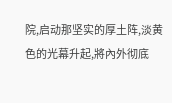院,启动那坚实的厚土阵,淡黄色的光幕升起,將內外彻底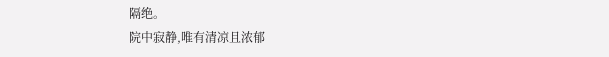隔绝。
院中寂静,唯有清凉且浓郁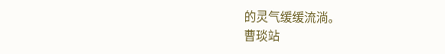的灵气缓缓流淌。
曹琰站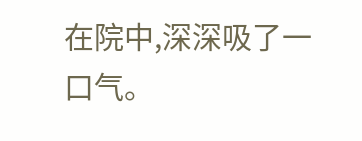在院中,深深吸了一口气。